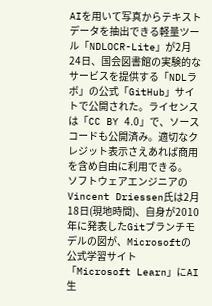AIを用いて写真からテキストデータを抽出できる軽量ツール「NDLOCR-Lite」が2月24日、国会図書館の実験的なサービスを提供する「NDLラボ」の公式「GitHub」サイトで公開された。ライセンスは「CC BY 4.0」で、ソースコードも公開済み。適切なクレジット表示さえあれば商用を含め自由に利用できる。
ソフトウェアエンジニアのVincent Driessen氏は2月18日(現地時間)、自身が2010年に発表したGitブランチモデルの図が、Microsoftの公式学習サイト「Microsoft Learn」にAI生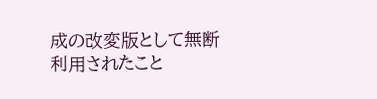成の改変版として無断利用されたこと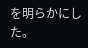を明らかにした。